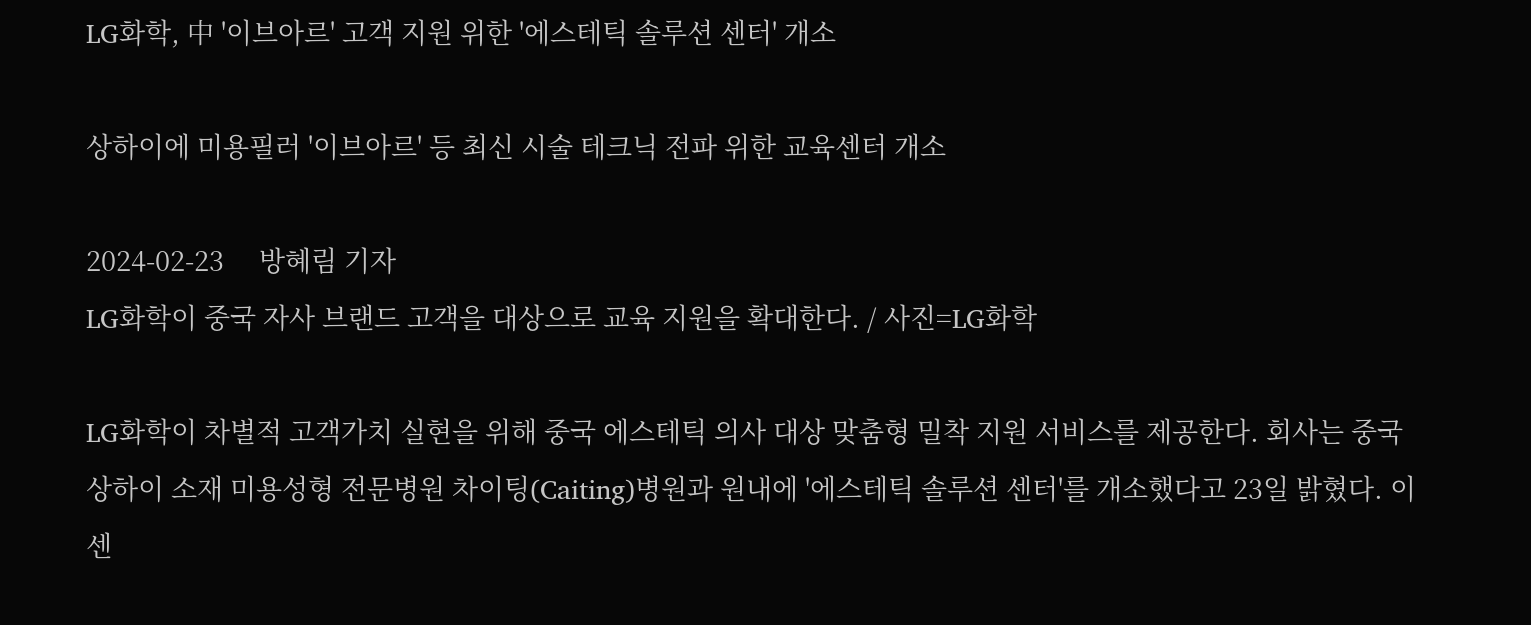LG화학, 中 '이브아르' 고객 지원 위한 '에스테틱 솔루션 센터' 개소

상하이에 미용필러 '이브아르' 등 최신 시술 테크닉 전파 위한 교육센터 개소

2024-02-23     방혜림 기자
LG화학이 중국 자사 브랜드 고객을 대상으로 교육 지원을 확대한다. / 사진=LG화학

LG화학이 차별적 고객가치 실현을 위해 중국 에스테틱 의사 대상 맞춤형 밀착 지원 서비스를 제공한다. 회사는 중국 상하이 소재 미용성형 전문병원 차이팅(Caiting)병원과 원내에 '에스테틱 솔루션 센터'를 개소했다고 23일 밝혔다. 이 센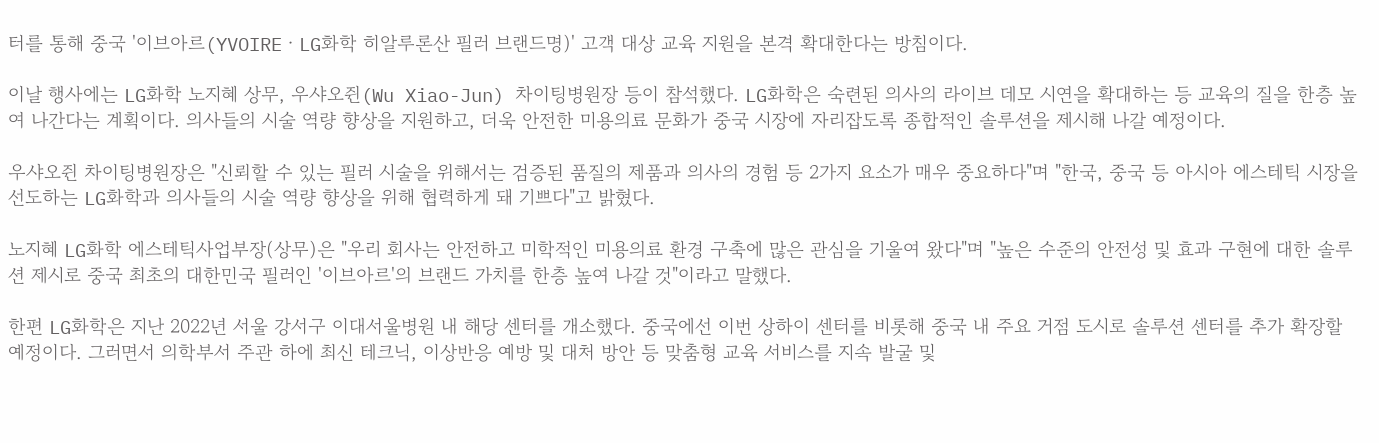터를 통해 중국 '이브아르(YVOIREㆍLG화학 히알루론산 필러 브랜드명)' 고객 대상 교육 지원을 본격 확대한다는 방침이다.

이날 행사에는 LG화학 노지혜 상무, 우샤오쥔(Wu Xiao-Jun) 차이팅병원장 등이 참석했다. LG화학은 숙련된 의사의 라이브 데모 시연을 확대하는 등 교육의 질을 한층 높여 나간다는 계획이다. 의사들의 시술 역량 향상을 지원하고, 더욱 안전한 미용의료 문화가 중국 시장에 자리잡도록 종합적인 솔루션을 제시해 나갈 예정이다.

우샤오쥔 차이팅병원장은 "신뢰할 수 있는 필러 시술을 위해서는 검증된 품질의 제품과 의사의 경험 등 2가지 요소가 매우 중요하다"며 "한국, 중국 등 아시아 에스테틱 시장을 선도하는 LG화학과 의사들의 시술 역량 향상을 위해 협력하게 돼 기쁘다"고 밝혔다.

노지혜 LG화학 에스테틱사업부장(상무)은 "우리 회사는 안전하고 미학적인 미용의료 환경 구축에 많은 관심을 기울여 왔다"며 "높은 수준의 안전성 및 효과 구현에 대한 솔루션 제시로 중국 최초의 대한민국 필러인 '이브아르'의 브랜드 가치를 한층 높여 나갈 것"이라고 말했다.

한편 LG화학은 지난 2022년 서울 강서구 이대서울병원 내 해당 센터를 개소했다. 중국에선 이번 상하이 센터를 비롯해 중국 내 주요 거점 도시로 솔루션 센터를 추가 확장할 예정이다. 그러면서 의학부서 주관 하에 최신 테크닉, 이상반응 예방 및 대처 방안 등 맞춤형 교육 서비스를 지속 발굴 및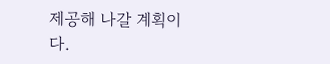제공해 나갈 계획이다.